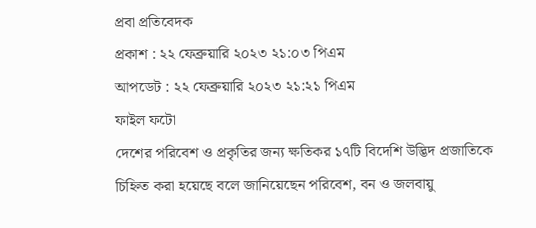প্রবা প্রতিবেদক
প্রকাশ : ২২ ফেব্রুয়ারি ২০২৩ ২১:০৩ পিএম
আপডেট : ২২ ফেব্রুয়ারি ২০২৩ ২১:২১ পিএম
ফাইল ফটো
দেশের পরিবেশ ও প্রকৃতির জন্য ক্ষতিকর ১৭টি বিদেশি উদ্ভিদ প্রজাতিকে চিহ্নিত করা হয়েছে বলে জানিয়েছেন পরিবেশ, বন ও জলবায়ু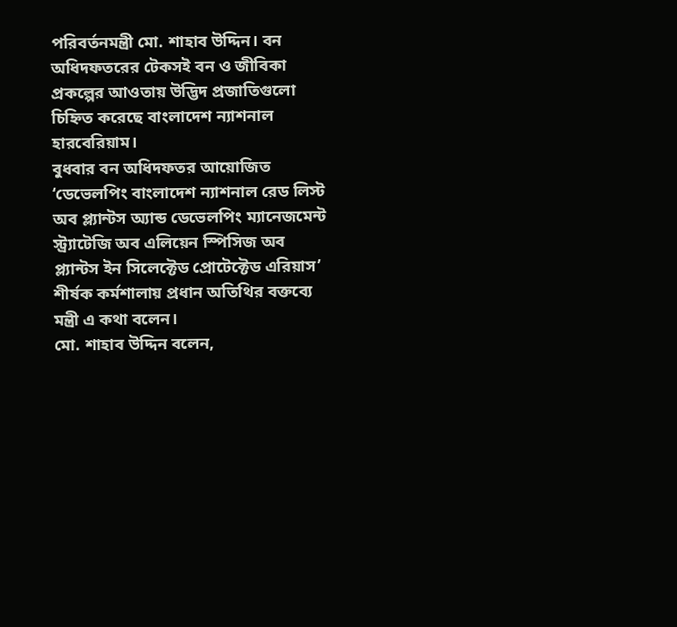পরিবর্তনমন্ত্রী মো. শাহাব উদ্দিন। বন অধিদফতরের টেকসই বন ও জীবিকা প্রকল্পের আওতায় উদ্ভিদ প্রজাতিগুলো চিহ্নিত করেছে বাংলাদেশ ন্যাশনাল হারবেরিয়াম।
বুধবার বন অধিদফতর আয়োজিত ‘ডেভেলপিং বাংলাদেশ ন্যাশনাল রেড লিস্ট অব প্ল্যান্টস অ্যান্ড ডেভেলপিং ম্যানেজমেন্ট স্ট্র্যাটেজি অব এলিয়েন স্পিসিজ অব প্ল্যান্টস ইন সিলেক্টেড প্রোটেক্টেড এরিয়াস’ শীর্ষক কর্মশালায় প্রধান অতিথির বক্তব্যে মন্ত্রী এ কথা বলেন।
মো. শাহাব উদ্দিন বলেন,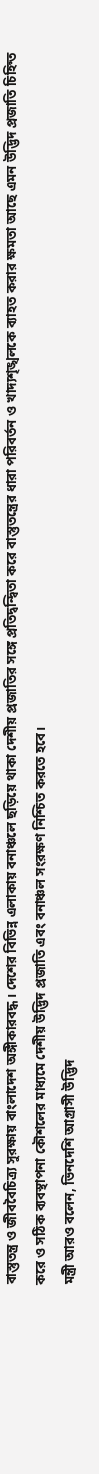বাস্তুতন্ত্র ও জীববৈচিত্র্য সুরক্ষায় বাংলাদেশ অঙ্গীকারবদ্ধ। দেশের বিভিন্ন এলাকায় বনাঞ্চলে ছড়িয়ে থাকা দেশীয় প্রজাতির সঙ্গে প্রতিদ্বন্দ্বিতা করে বাস্তুতন্ত্রের ধারা পরিবর্তন ও খাদ্যশৃঙ্খলকে ব্যাহত করার ক্ষমতা আছে এমন উদ্ভিদ প্রজাতি চিহ্নিত করে ও সঠিক ব্যবস্থাপনা কৌশলের মাধ্যমে দেশীয় উদ্ভিদ প্রজাতি এবং বনাঞ্চল সংরক্ষণ নিশ্চিত করতে হবে।
মন্ত্রী আরও বলেন, ভিনদেশি আগ্রাসী উদ্ভিদ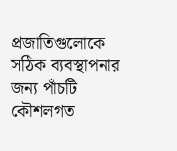প্রজাতিগুলোকে সঠিক ব্যবস্থাপনার জন্য পাঁচটি কৌশলগত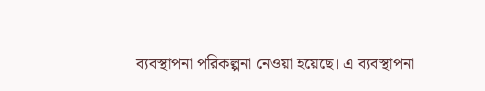ব্যবস্থাপনা পরিকল্পনা নেওয়া হয়েছে। এ ব্যবস্থাপনা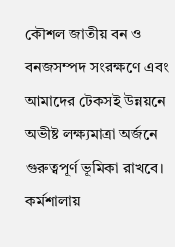কৌশল জাতীয় বন ও বনজসম্পদ সংরক্ষণে এবং আমাদের টেকসই উন্নয়নে অভীষ্ট লক্ষ্যমাত্রা অর্জনে গুরুত্বপূর্ণ ভূমিকা রাখবে।
কর্মশালায়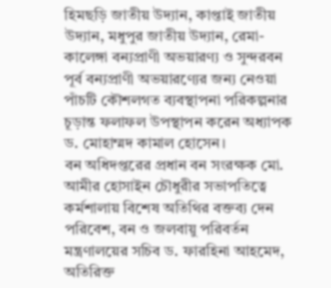হিমছড়ি জাতীয় উদ্যান, কাপ্তাই জাতীয় উদ্যান, মধুপুর জাতীয় উদ্যান, রেমা-কালেঙ্গা বন্যপ্রাণী অভয়ারণ্য ও সুন্দরবন পূর্ব বন্যপ্রাণী অভয়ারণ্যের জন্য নেওয়া পাঁচটি কৌশলগত ব্যবস্থাপনা পরিকল্পনার চূড়ান্ত ফলাফল উপস্থাপন করেন অধ্যাপক ড. মোহাম্মদ কামাল হোসেন।
বন অধিদপ্তরের প্রধান বন সংরক্ষক মো. আমীর হোসাইন চৌধুরীর সভাপতিত্বে কর্মশালায় বিশেষ অতিথির বক্তব্য দেন পরিবেশ, বন ও জলবায়ু পরিবর্তন মন্ত্রণালয়ের সচিব ড. ফারহিনা আহমেদ, অতিরিক্ত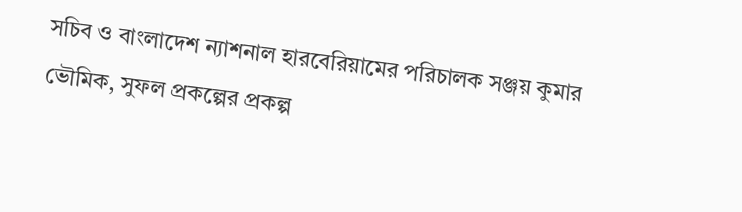সচিব ও বাংলাদেশ ন্যাশনাল হারবেরিয়ামের পরিচালক সঞ্জয় কুমার ভৌমিক, সুফল প্রকল্পের প্রকল্প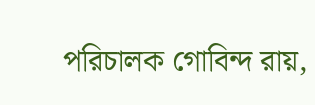পরিচালক গোবিন্দ রায়,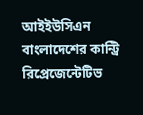আইইউসিএন বাংলাদেশের কান্ট্রি রিপ্রেজেন্টেটিভ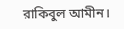রাকিবুল আমীন।